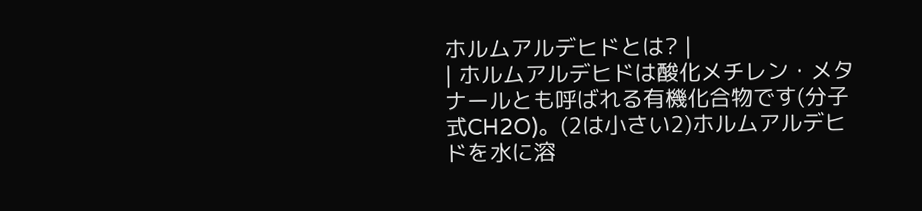ホルムアルデヒドとは? |
| ホルムアルデヒドは酸化メチレン・メタナールとも呼ばれる有機化合物です(分子式CH2O)。(2は小さい2)ホルムアルデヒドを水に溶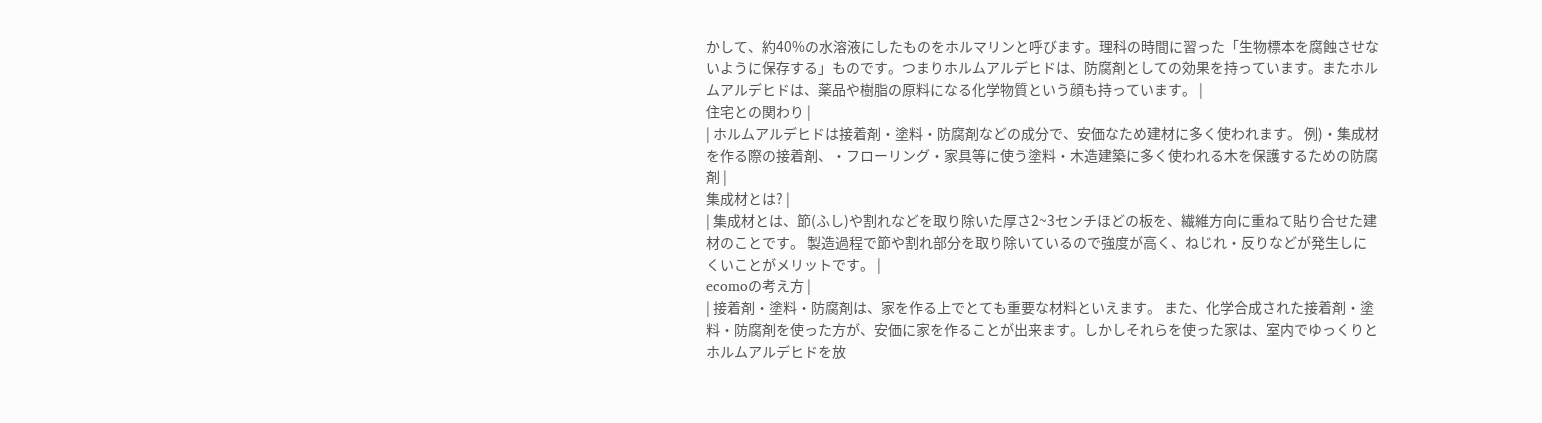かして、約40%の水溶液にしたものをホルマリンと呼びます。理科の時間に習った「生物標本を腐蝕させないように保存する」ものです。つまりホルムアルデヒドは、防腐剤としての効果を持っています。またホルムアルデヒドは、薬品や樹脂の原料になる化学物質という顔も持っています。 |
住宅との関わり |
| ホルムアルデヒドは接着剤・塗料・防腐剤などの成分で、安価なため建材に多く使われます。 例)・集成材を作る際の接着剤、・フローリング・家具等に使う塗料・木造建築に多く使われる木を保護するための防腐剤 |
集成材とは? |
| 集成材とは、節(ふし)や割れなどを取り除いた厚さ2~3センチほどの板を、繊維方向に重ねて貼り合せた建材のことです。 製造過程で節や割れ部分を取り除いているので強度が高く、ねじれ・反りなどが発生しにくいことがメリットです。 |
ecomoの考え方 |
| 接着剤・塗料・防腐剤は、家を作る上でとても重要な材料といえます。 また、化学合成された接着剤・塗料・防腐剤を使った方が、安価に家を作ることが出来ます。しかしそれらを使った家は、室内でゆっくりとホルムアルデヒドを放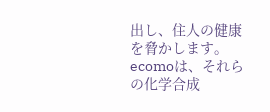出し、住人の健康を脅かします。ecomoは、それらの化学合成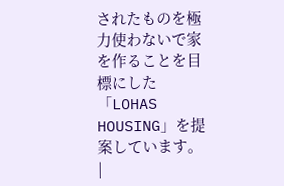されたものを極力使わないで家を作ることを目標にした「LOHAS HOUSING」を提案しています。 |